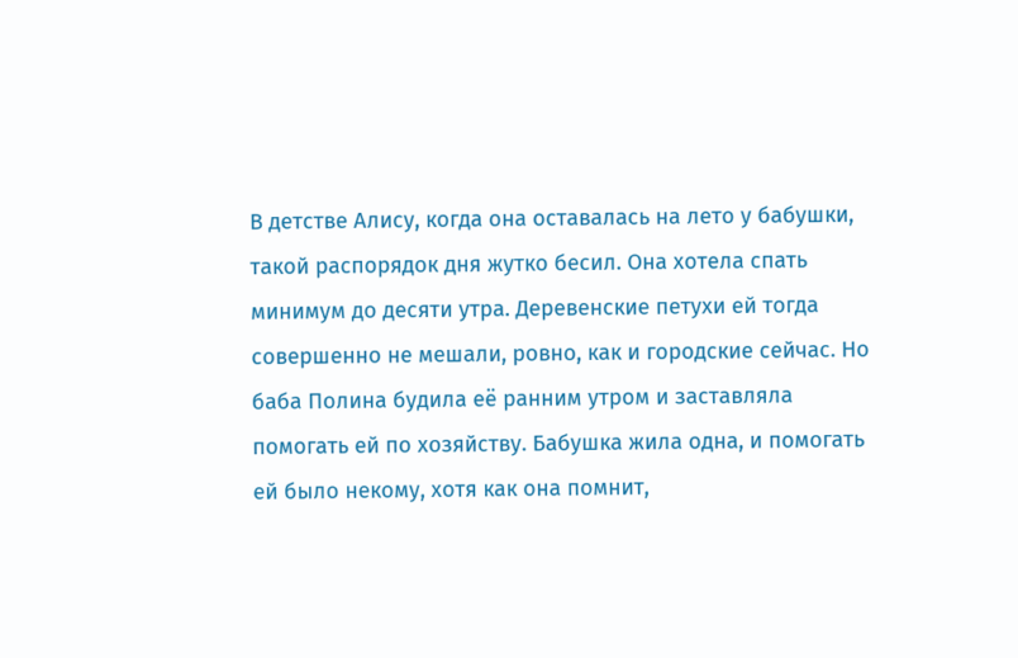В детстве Алису, когда она оставалась на лето у бабушки, такой распорядок дня жутко бесил. Она хотела спать минимум до десяти утра. Деревенские петухи ей тогда совершенно не мешали, ровно, как и городские сейчас. Но баба Полина будила её ранним утром и заставляла помогать ей по хозяйству. Бабушка жила одна, и помогать ей было некому, хотя как она помнит,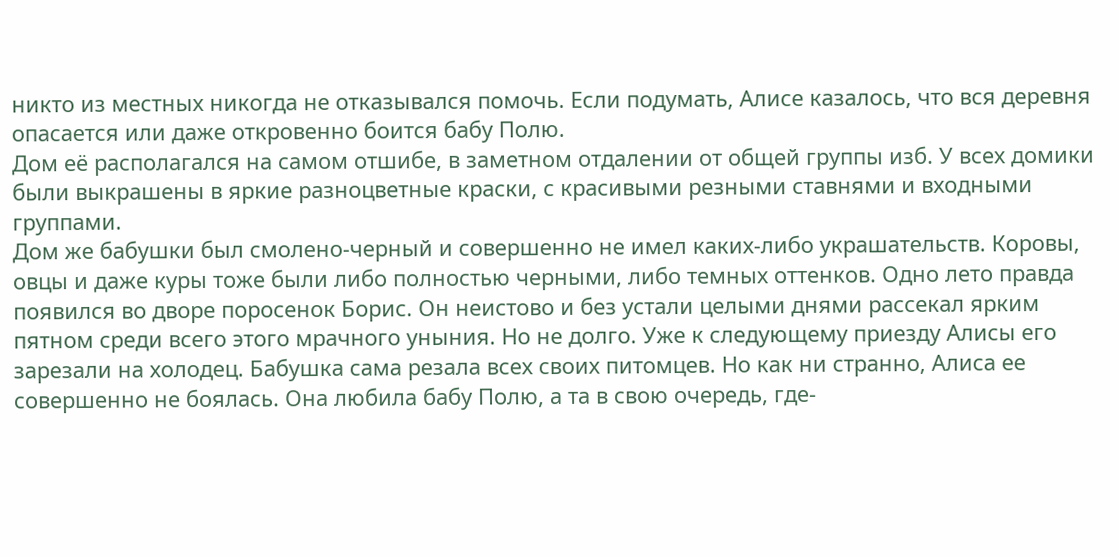никто из местных никогда не отказывался помочь. Если подумать, Алисе казалось, что вся деревня опасается или даже откровенно боится бабу Полю.
Дом её располагался на самом отшибе, в заметном отдалении от общей группы изб. У всех домики были выкрашены в яркие разноцветные краски, с красивыми резными ставнями и входными группами.
Дом же бабушки был смолено-черный и совершенно не имел каких-либо украшательств. Коровы, овцы и даже куры тоже были либо полностью черными, либо темных оттенков. Одно лето правда появился во дворе поросенок Борис. Он неистово и без устали целыми днями рассекал ярким пятном среди всего этого мрачного уныния. Но не долго. Уже к следующему приезду Алисы его зарезали на холодец. Бабушка сама резала всех своих питомцев. Но как ни странно, Алиса ее совершенно не боялась. Она любила бабу Полю, а та в свою очередь, где-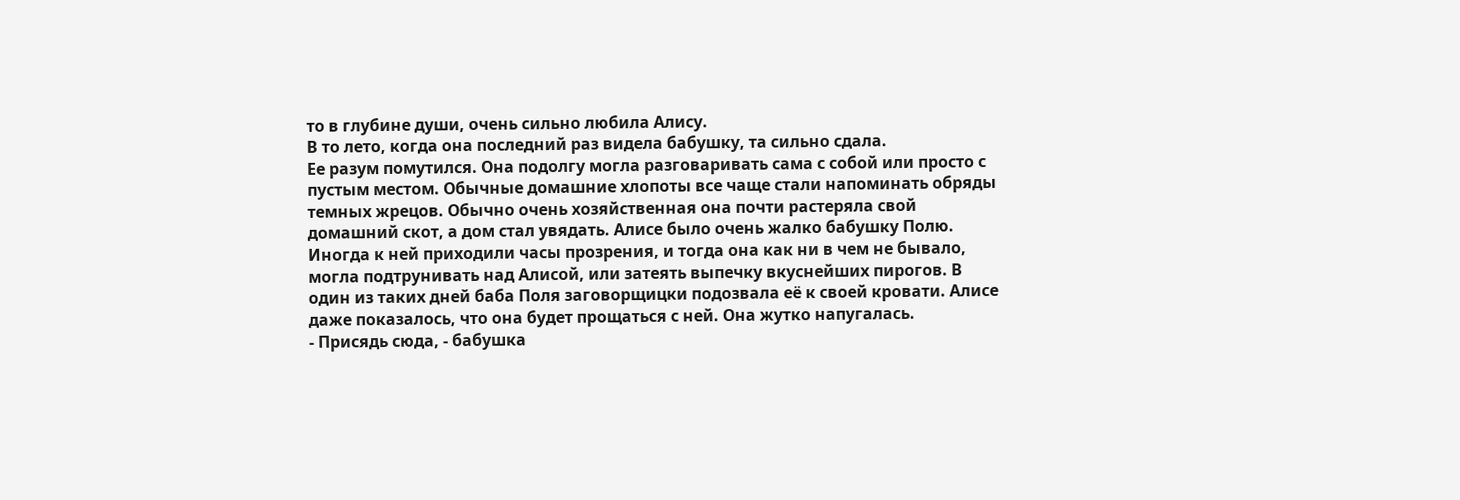то в глубине души, очень сильно любила Алису.
В то лето, когда она последний раз видела бабушку, та сильно сдала.
Ее разум помутился. Она подолгу могла разговаривать сама с собой или просто с пустым местом. Обычные домашние хлопоты все чаще стали напоминать обряды темных жрецов. Обычно очень хозяйственная она почти растеряла свой домашний скот, а дом стал увядать. Алисе было очень жалко бабушку Полю.
Иногда к ней приходили часы прозрения, и тогда она как ни в чем не бывало, могла подтрунивать над Алисой, или затеять выпечку вкуснейших пирогов. В один из таких дней баба Поля заговорщицки подозвала её к своей кровати. Алисе даже показалось, что она будет прощаться с ней. Она жутко напугалась.
- Присядь сюда, - бабушка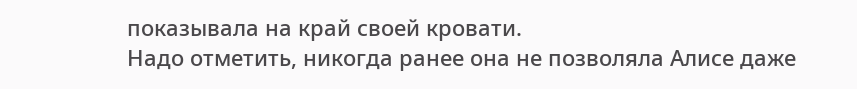показывала на край своей кровати.
Надо отметить, никогда ранее она не позволяла Алисе даже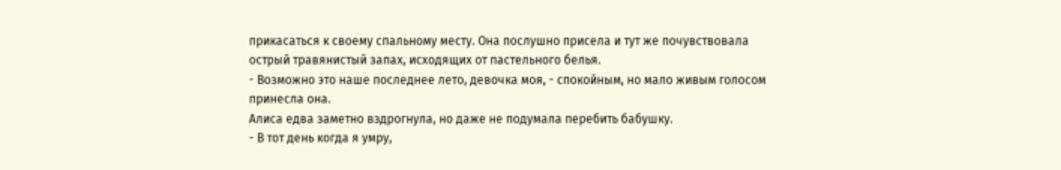прикасаться к своему спальному месту. Она послушно присела и тут же почувствовала острый травянистый запах, исходящих от пастельного белья.
- Возможно это наше последнее лето, девочка моя, - спокойным, но мало живым голосом принесла она.
Алиса едва заметно вздрогнула, но даже не подумала перебить бабушку.
- В тот день когда я умру,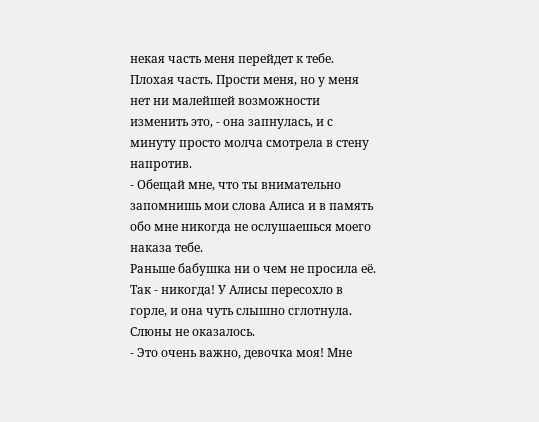некая часть меня перейдет к тебе. Плохая часть. Прости меня, но у меня нет ни малейшей возможности изменить это, - она запнулась, и с минуту просто молча смотрела в стену напротив.
- Обещай мне, что ты внимательно запомнишь мои слова Алиса и в память обо мне никогда не ослушаешься моего наказа тебе.
Раньше бабушка ни о чем не просила её. Так - никогда! У Алисы пересохло в горле, и она чуть слышно сглотнула. Слюны не оказалось.
- Это очень важно, девочка моя! Мне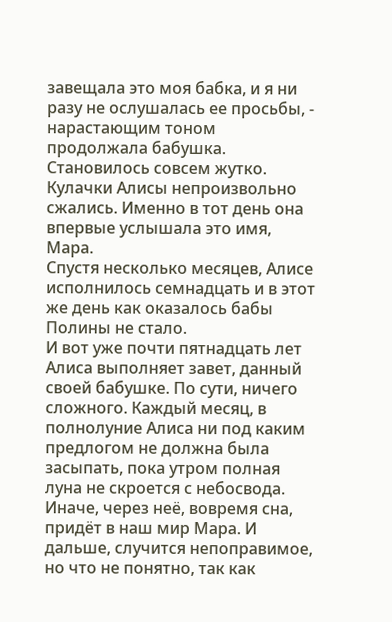завещала это моя бабка, и я ни разу не ослушалась ее просьбы, - нарастающим тоном продолжала бабушка.
Становилось совсем жутко. Кулачки Алисы непроизвольно сжались. Именно в тот день она впервые услышала это имя, Мара.
Спустя несколько месяцев, Алисе исполнилось семнадцать и в этот же день как оказалось бабы Полины не стало.
И вот уже почти пятнадцать лет Алиса выполняет завет, данный своей бабушке. По сути, ничего сложного. Каждый месяц, в полнолуние Алиса ни под каким предлогом не должна была засыпать, пока утром полная луна не скроется с небосвода. Иначе, через неё, вовремя сна, придёт в наш мир Мара. И дальше, случится непоправимое, но что не понятно, так как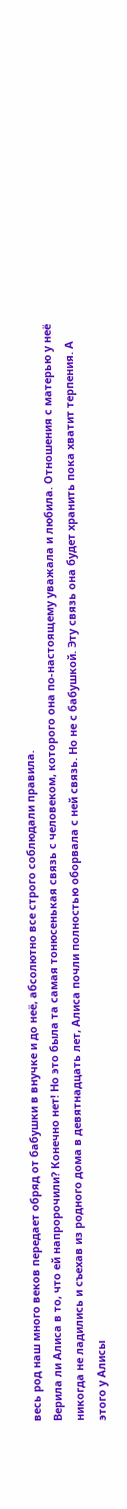весь род наш много веков передает обряд от бабушки в внучке и до неё, абсолютно все строго соблюдали правила.
Верила ли Алиса в то, что ей напророчили? Конечно нет! Но это была та самая тонюсенькая связь с человеком, которого она по-настоящему уважала и любила. Отношения с матерью у неё никогда не ладились и съехав из родного дома в девятнадцать лет, Алиса почли полностью оборвала с ней связь. Но не с бабушкой. Эту связь она будет хранить пока хватит терпения. А этого у Алисы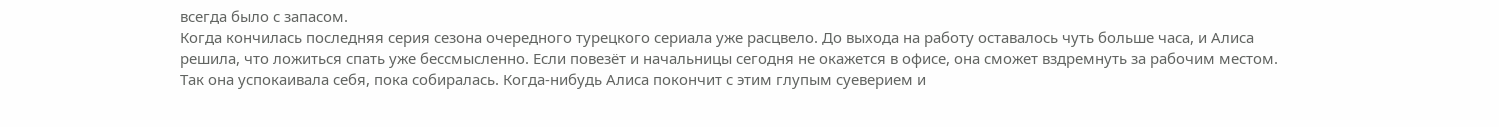всегда было с запасом.
Когда кончилась последняя серия сезона очередного турецкого сериала уже расцвело. До выхода на работу оставалось чуть больше часа, и Алиса решила, что ложиться спать уже бессмысленно. Если повезёт и начальницы сегодня не окажется в офисе, она сможет вздремнуть за рабочим местом. Так она успокаивала себя, пока собиралась. Когда-нибудь Алиса покончит с этим глупым суеверием и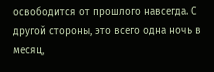освободится от прошлого навсегда. С другой стороны, это всего одна ночь в месяц,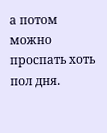а потом можно проспать хоть пол дня.